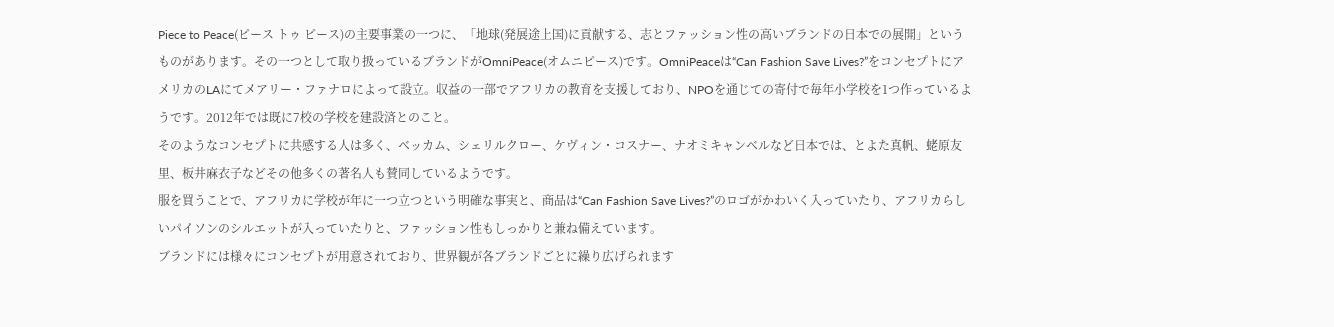Piece to Peace(ピース トゥ ピース)の主要事業の一つに、「地球(発展途上国)に貢献する、志とファッション性の高いブランドの日本での展開」というものがあります。その一つとして取り扱っているブランドがOmniPeace(オムニピース)です。OmniPeaceは“Can Fashion Save Lives?”をコンセプトにアメリカのLAにてメアリー・ファナロによって設立。収益の一部でアフリカの教育を支援しており、NPOを通じての寄付で毎年小学校を1つ作っているようです。2012年では既に7校の学校を建設済とのこと。
そのようなコンセプトに共感する人は多く、ベッカム、シェリルクロー、ケヴィン・コスナー、ナオミキャンベルなど日本では、とよた真帆、蛯原友里、板井麻衣子などその他多くの著名人も賛同しているようです。
服を買うことで、アフリカに学校が年に一つ立つという明確な事実と、商品は“Can Fashion Save Lives?”のロゴがかわいく入っていたり、アフリカらしいパイソンのシルエットが入っていたりと、ファッション性もしっかりと兼ね備えています。
ブランドには様々にコンセプトが用意されており、世界観が各ブランドごとに繰り広げられます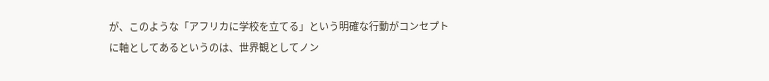が、このような「アフリカに学校を立てる」という明確な行動がコンセプトに軸としてあるというのは、世界観としてノン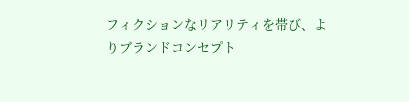フィクションなリアリティを帯び、よりブランドコンセプト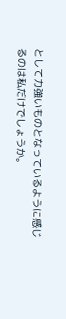として力強いものとなっているように感じるのは私だけでしょうか。